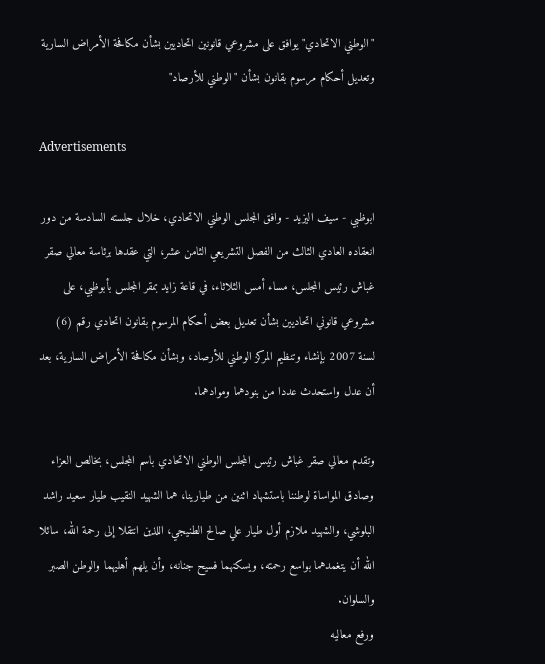"الوطني الاتحادي" يوافق على مشروعي قانونين اتحاديين بشأن مكافحة الأمراض السارية وتعديل أحكام مرسوم بقانون بشأن "الوطني للأرصاد"

Advertisements

ابوظبي - سيف اليزيد - وافق المجلس الوطني الاتحادي، خلال جلسته السادسة من دور انعقاده العادي الثالث من الفصل التشريعي الثامن عشر، التي عقدها برئاسة معالي صقر غباش رئيس المجلس، مساء أمس الثلاثاء، في قاعة زايد بمقر المجلس بأبوظبي، على مشروعي قانوني اتحاديين بشأن تعديل بعض أحكام المرسوم بقانون اتحادي رقم (6) لسنة 2007 بإنشاء وتنظيم المركز الوطني للأرصاد، وبشأن مكافحة الأمراض السارية، بعد أن عدل واستحدث عددا من بنودهما وموادهما.

وتقدم معالي صقر غباش رئيس المجلس الوطني الاتحادي باسم المجلس، بخالص العزاء وصادق المواساة لوطننا باستشهاد اثنين من طيارينا، هما الشهيد النقيب طيار سعيد راشد البلوشي، والشهيد ملازم أول طيار علي صالح الطنيجي، اللذين انتقلا إلى رحمة الله، سائلا الله أن يتغمدهما بواسع رحمته، ويسكنهما فسيح جنانه، وأن يلهم أهليهما والوطن الصبر والسلوان.
ورفع معاليه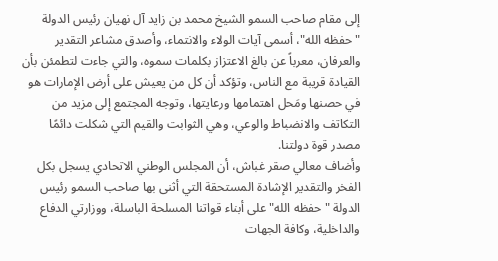إلى مقام صاحب السمو الشيخ محمد بن زايد آل نهيان رئيس الدولة "حفظه الله"، أسمى آيات الولاء والانتماء، وأصدق مشاعر التقدير والعرفان، معرباً عن بالغ الاعتزاز بكلمات سموه، والتي جاءت لتطمئن بأن القيادة قريبة مع الناس، وتؤكد أن كل من يعيش على أرض الإمارات هو في حصنها ومَحل اهتمامها ورعايتها، وتوجه المجتمع إلى مزيد من التكاتف والانضباط والوعي، وهي الثوابت والقيم التي شكلت دائمًا مصدر قوة دولتنا.
وأضاف معالي صقر غباش، أن المجلس الوطني الاتحادي يسجل بكل الفخر والتقدير الإشادة المستحقة التي أثنى بها صاحب السمو رئيس الدولة "حفظه الله" على أبناء قواتنا المسلحة الباسلة، ووزارتي الدفاع والداخلية، وكافة الجهات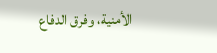الأمنية، وفرق الدفاع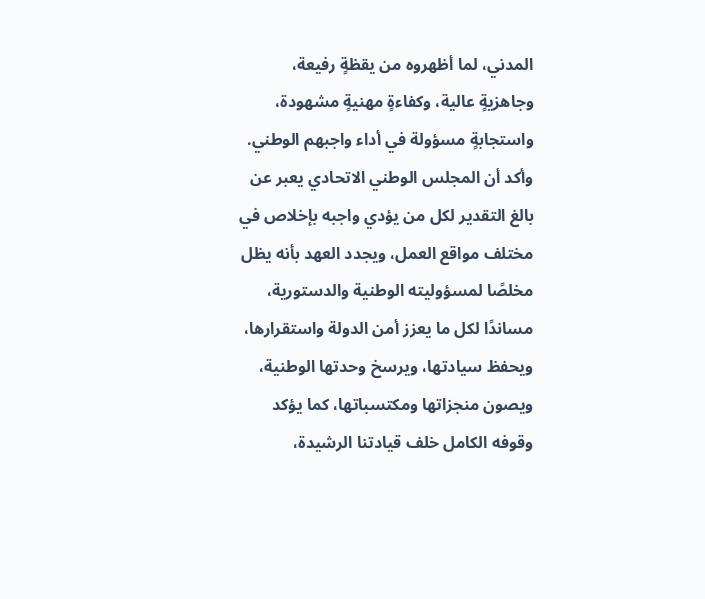المدني، لما أظهروه من يقظةٍ رفيعة، وجاهزيةٍ عالية، وكفاءةٍ مهنيةٍ مشهودة، واستجابةٍ مسؤولة في أداء واجبهم الوطني.
وأكد أن المجلس الوطني الاتحادي يعبر عن بالغ التقدير لكل من يؤدي واجبه بإخلاص في مختلف مواقع العمل، ويجدد العهد بأنه يظل مخلصًا لمسؤوليته الوطنية والدستورية، مساندًا لكل ما يعزز أمن الدولة واستقرارها، ويحفظ سيادتها، ويرسخ وحدتها الوطنية، ويصون منجزاتها ومكتسباتها، كما يؤكد وقوفه الكامل خلف قيادتنا الرشيدة،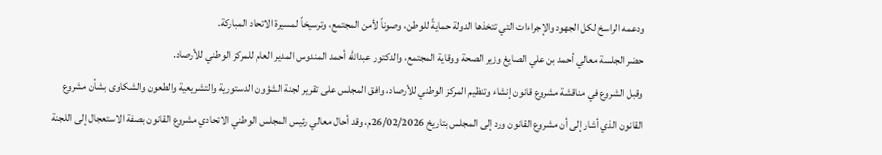ودعمه الراسخ لكل الجهود والإجراءات التي تتخذها الدولة حمايةً للوطن، وصوناً لأمن المجتمع، وترسيخاً لمسيرة الاتحاد المباركة.
حضر الجلسة معالي أحمد بن علي الصايغ وزير الصحة ووقاية المجتمع، والدكتور عبدالله أحمد المندوس المدير العام للمركز الوطني للأرصاد.
وقبل الشروع في مناقشة مشروع قانون إنشاء وتنظيم المركز الوطني للأرصاد، وافق المجلس على تقرير لجنة الشؤون الدستورية والتشريعية والطعون والشكاوى بشأن مشروع القانون الذي أشار إلى أن مشروع القانون ورد إلى المجلس بتاريخ 26/02/2026م، وقد أحال معالي رئيس المجلس الوطني الاتحادي مشروع القانون بصفة الاستعجال إلى اللجنة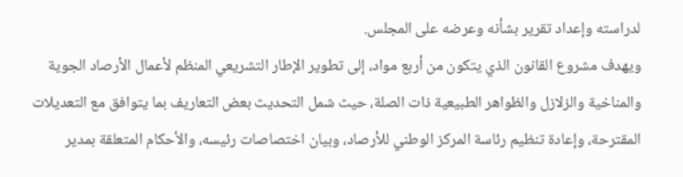لدراسته وإعداد تقرير بشأنه وعرضه على المجلس.
ويهدف مشروع القانون الذي يتكون من أربع مواد، إلى تطوير الإطار التشريعي المنظم لأعمال الأرصاد الجوية والمناخية والزلازل والظواهر الطبيعية ذات الصلة، حيث شمل التحديث بعض التعاريف بما يتوافق مع التعديلات المقترحة، وإعادة تنظيم رئاسة المركز الوطني للأرصاد، وبيان اختصاصات رئيسه، والأحكام المتعلقة بمدير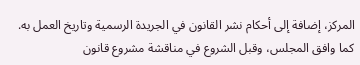المركز، إضافة إلى أحكام نشر القانون في الجريدة الرسمية وتاريخ العمل به.
كما وافق المجلس، وقبل الشروع في مناقشة مشروع قانون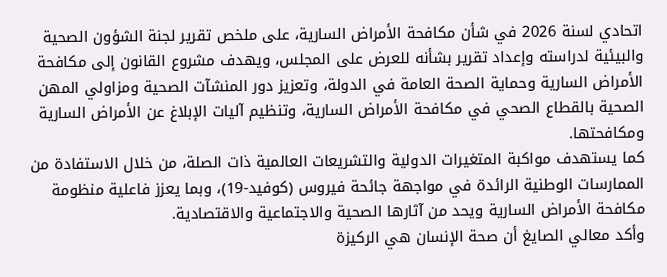اتحادي لسنة 2026 في شأن مكافحة الأمراض السارية، على ملخص تقرير لجنة الشؤون الصحية والبيئية لدراسته وإعداد تقرير بشأنه للعرض على المجلس، ويهدف مشروع القانون إلى مكافحة الأمراض السارية وحماية الصحة العامة في الدولة، وتعزيز دور المنشآت الصحية ومزاولي المهن الصحية بالقطاع الصحي في مكافحة الأمراض السارية، وتنظيم آليات الإبلاغ عن الأمراض السارية ومكافحتها.
كما يستهدف مواكبة المتغيرات الدولية والتشريعات العالمية ذات الصلة، من خلال الاستفادة من الممارسات الوطنية الرائدة في مواجهة جائحة فيروس (كوفيد-19)، وبما يعزز فاعلية منظومة مكافحة الأمراض السارية ويحد من آثارها الصحية والاجتماعية والاقتصادية.
وأكد معالي الصايغ أن صحة الإنسان هي الركيزة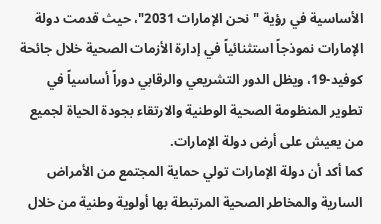الأساسية في رؤية "نحن الإمارات 2031"، حيث قدمت دولة الإمارات نموذجاً استثنائياً في إدارة الأزمات الصحية خلال جائحة كوفيد-19، ويظل الدور التشريعي والرقابي دوراً أساسياً في تطوير المنظومة الصحية الوطنية والارتقاء بجودة الحياة لجميع من يعيش على أرض دولة الإمارات.
كما أكد أن دولة الإمارات تولي حماية المجتمع من الأمراض السارية والمخاطر الصحية المرتبطة بها أولوية وطنية من خلال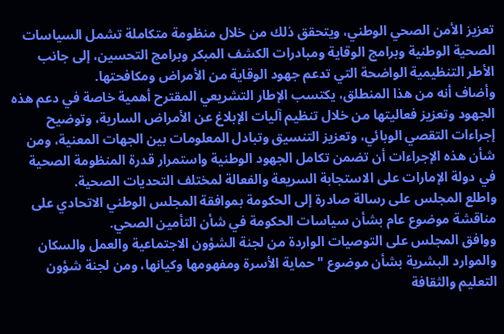تعزيز الأمن الصحي الوطني، ويتحقق ذلك من خلال منظومة متكاملة تشمل السياسات الصحية الوطنية وبرامج الوقاية ومبادرات الكشف المبكر وبرامج التحسين، إلى جانب الأطر التنظيمية الواضحة التي تدعم جهود الوقاية من الأمراض ومكافحتها.
وأضاف أنه من هذا المنطلق، يكتسب الإطار التشريعي المقترح أهمية خاصة في دعم هذه الجهود وتعزيز فعاليتها من خلال تنظيم آليات الإبلاغ عن الأمراض السارية، وتوضيح إجراءات التقصي الوبائي، وتعزيز التنسيق وتبادل المعلومات بين الجهات المعنية، ومن شأن هذه الإجراءات أن تضمن تكامل الجهود الوطنية واستمرار قدرة المنظومة الصحية في دولة الإمارات على الاستجابة السريعة والفعالة لمختلف التحديات الصحية.
واطلع المجلس على رسالة صادرة إلى الحكومة بموافقة المجلس الوطني الاتحادي على مناقشة موضوع عام بشأن سياسات الحكومة في شأن التأمين الصحي.
ووافق المجلس على التوصيات الواردة من لجنة الشؤون الاجتماعية والعمل والسكان والموارد البشرية بشأن موضوع "حماية الأسرة ومفهومها وكيانها، ومن لجنة شؤون التعليم والثقافة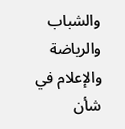والشباب والرياضة والإعلام في شأن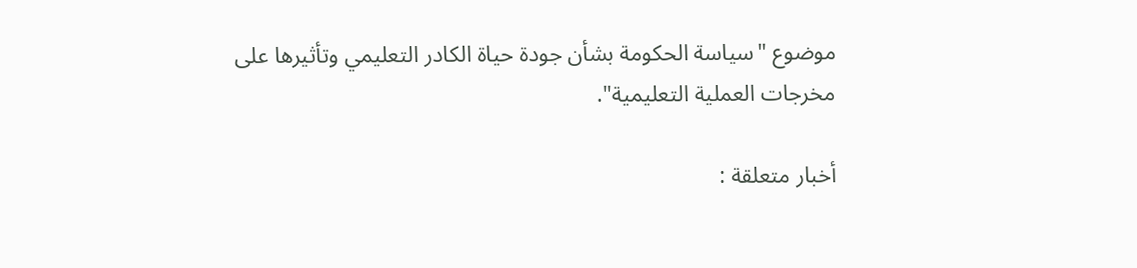موضوع "سياسة الحكومة بشأن جودة حياة الكادر التعليمي وتأثيرها على مخرجات العملية التعليمية".

أخبار متعلقة :